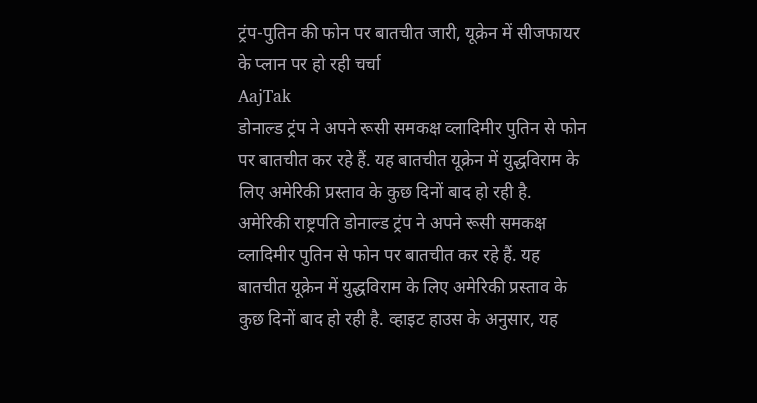ट्रंप-पुतिन की फोन पर बातचीत जारी, यूक्रेन में सीजफायर के प्लान पर हो रही चर्चा
AajTak
डोनाल्ड ट्रंप ने अपने रूसी समकक्ष व्लादिमीर पुतिन से फोन पर बातचीत कर रहे हैं. यह बातचीत यूक्रेन में युद्धविराम के लिए अमेरिकी प्रस्ताव के कुछ दिनों बाद हो रही है.
अमेरिकी राष्ट्रपति डोनाल्ड ट्रंप ने अपने रूसी समकक्ष व्लादिमीर पुतिन से फोन पर बातचीत कर रहे हैं. यह बातचीत यूक्रेन में युद्धविराम के लिए अमेरिकी प्रस्ताव के कुछ दिनों बाद हो रही है. व्हाइट हाउस के अनुसार, यह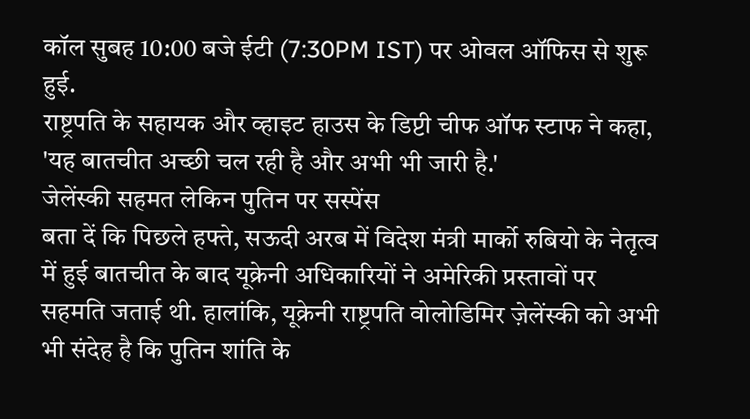कॉल सुबह 10:00 बजे ईटी (7:30PM IST) पर ओवल ऑफिस से शुरू हुई.
राष्ट्रपति के सहायक और व्हाइट हाउस के डिप्टी चीफ ऑफ स्टाफ ने कहा, 'यह बातचीत अच्छी चल रही है और अभी भी जारी है.'
जेलेंस्की सहमत लेकिन पुतिन पर सस्पेंस
बता दें कि पिछले हफ्ते, सऊदी अरब में विदेश मंत्री मार्को रुबियो के नेतृत्व में हुई बातचीत के बाद यूक्रेनी अधिकारियों ने अमेरिकी प्रस्तावों पर सहमति जताई थी. हालांकि, यूक्रेनी राष्ट्रपति वोलोडिमिर ज़ेलेंस्की को अभी भी संदेह है कि पुतिन शांति के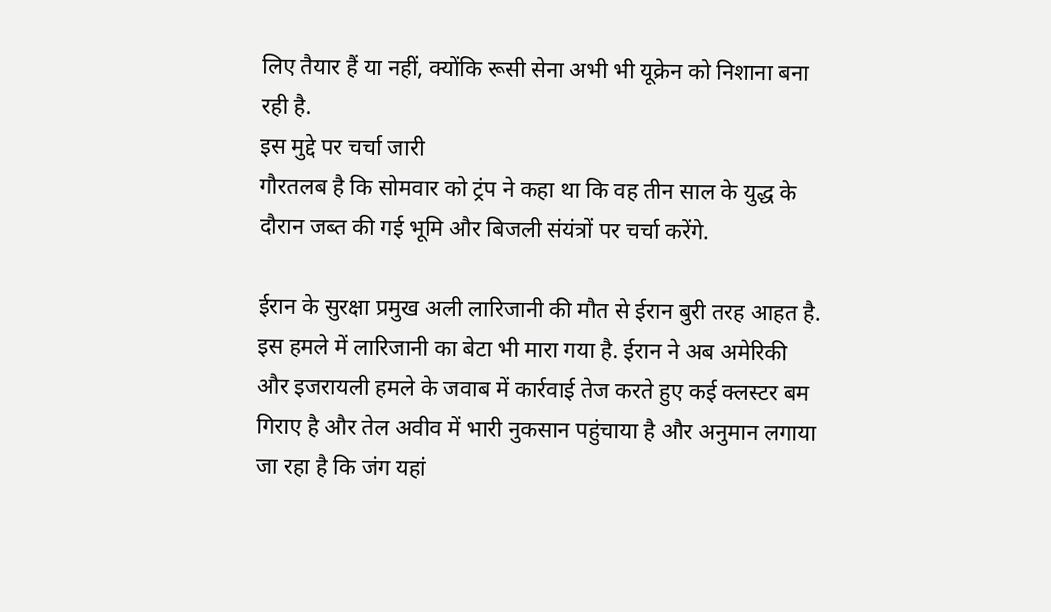लिए तैयार हैं या नहीं, क्योंकि रूसी सेना अभी भी यूक्रेन को निशाना बना रही है.
इस मुद्दे पर चर्चा जारी
गौरतलब है कि सोमवार को ट्रंप ने कहा था कि वह तीन साल के युद्ध के दौरान जब्त की गई भूमि और बिजली संयंत्रों पर चर्चा करेंगे.

ईरान के सुरक्षा प्रमुख अली लारिजानी की मौत से ईरान बुरी तरह आहत है. इस हमले में लारिजानी का बेटा भी मारा गया है. ईरान ने अब अमेरिकी और इजरायली हमले के जवाब में कार्रवाई तेज करते हुए कई क्लस्टर बम गिराए है और तेल अवीव में भारी नुकसान पहुंचाया है और अनुमान लगाया जा रहा है कि जंग यहां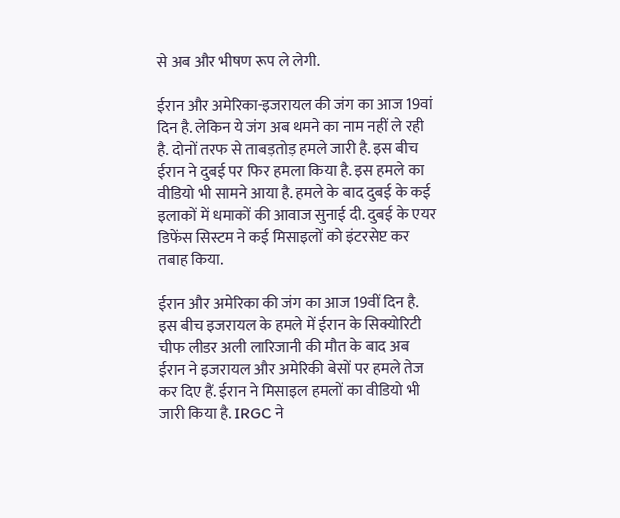से अब और भीषण रूप ले लेगी.

ईरान और अमेरिका-इजरायल की जंग का आज 19वां दिन है. लेकिन ये जंग अब थमने का नाम नहीं ले रही है. दोनों तरफ से ताबड़तोड़ हमले जारी है. इस बीच ईरान ने दुबई पर फिर हमला किया है. इस हमले का वीडियो भी सामने आया है. हमले के बाद दुबई के कई इलाकों में धमाकों की आवाज सुनाई दी. दुबई के एयर डिफेंस सिस्टम ने कई मिसाइलों को इंटरसेप्ट कर तबाह किया.

ईरान और अमेरिका की जंग का आज 19वीं दिन है. इस बीच इजरायल के हमले में ईरान के सिक्योरिटी चीफ लीडर अली लारिजानी की मौत के बाद अब ईरान ने इजरायल और अमेरिकी बेसों पर हमले तेज कर दिए हैं. ईरान ने मिसाइल हमलों का वीडियो भी जारी किया है. IRGC ने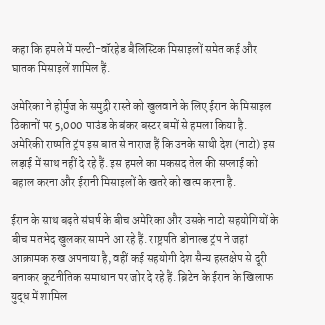कहा कि हमले में मल्टी-वॉरहेड बैलिस्टिक मिसाइलों समेत कई और घातक मिसाइलें शामिल हैं.

अमेरिका ने होर्मुज के समुद्री रास्ते को खुलवाने के लिए ईरान के मिसाइल ठिकानों पर 5,000 पाउंड के बंकर बस्टर बमों से हमला किया है. अमेरिकी राष्पति ट्रंप इस बात से नाराज हैं कि उनके साथी देश (नाटो) इस लड़ाई में साथ नहीं दे रहे हैं. इस हमले का मकसद तेल की सप्लाई को बहाल करना और ईरानी मिसाइलों के खतरे को खत्म करना है.

ईरान के साथ बढ़ते संघर्ष के बीच अमेरिका और उसके नाटो सहयोगियों के बीच मतभेद खुलकर सामने आ रहे हैं. राष्ट्रपति डोनाल्ड ट्रंप ने जहां आक्रामक रुख अपनाया है, वहीं कई सहयोगी देश सैन्य हस्तक्षेप से दूरी बनाकर कूटनीतिक समाधान पर जोर दे रहे हैं. ब्रिटेन के ईरान के खिलाफ युद्ध में शामिल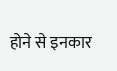होने से इनकार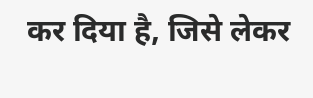कर दिया है, जिसे लेकर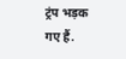ट्रंप भड़क गए हैं.